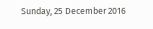Sunday, 25 December 2016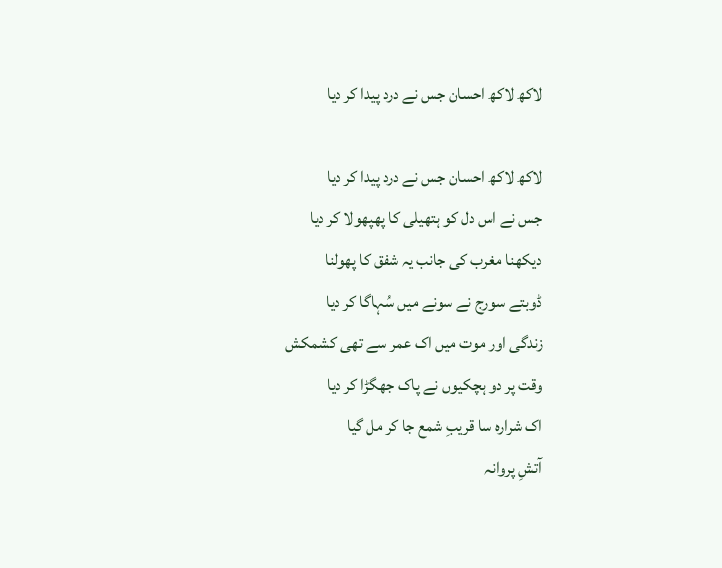لاکھ لاکھ احسان جس نے درد پیدا کر دیا

لاکھ لاکھ احسان جس نے درد پیدا کر دیا
جس نے اس دل کو ہتھیلی کا پھپھولا کر دیا
دیکھنا مغرب کی جانب یہ شفق کا پھولنا
ڈوبتے سورج نے سونے میں سُہاگا کر دیا
زندگی اور موت میں اک عمر سے تھی کشمکش
وقت پر دو ہچکیوں نے پاک جھگڑا کر دیا
اک شرارہ سا قریبِ شمع جا کر مل گیا
آتشِ پروانہ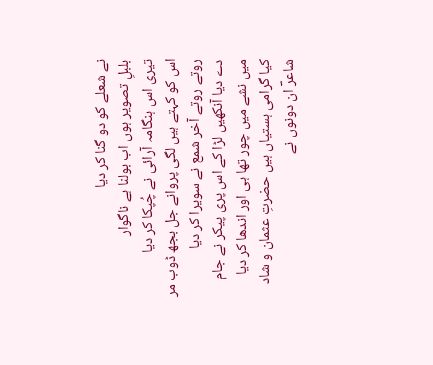نے شعلے کو دو گنا کر دیا
بلبلِ تصویر ہوں اب بولنا ہے ناگوار
تیری اس ہنگامہ آرائی نے چُپکا کر دیا
اس کو کہتے ہیں لگی پروانے جل بجھ ڈوب مر
روتے روتے آخر شمع نے سویرا کر دیا
دے دیا آنکھیں لڑا کے اس پری پیکر نے جام
میں نشے میں چور تھا ہی اور اندھا کر دیا
کیا گرامی ہستیاں ہیں حضرتِ عثمان و شاد
شاعرؔ ان دونوں نے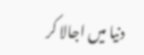دنیا میں اجالا کر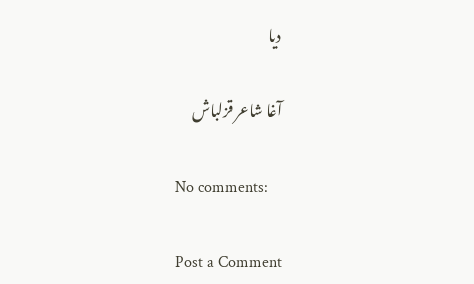دیا

آغا شاعر قزلباش

No comments:

Post a Comment